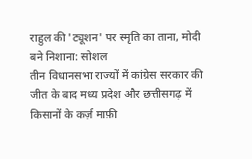राहुल की 'ट्यूशन' पर स्मृति का ताना, मोदी बने निशाना: सोशल
तीन विधानसभा राज्यों में कांग्रेस सरकार की जीत के बाद मध्य प्रदेश और छत्तीसगढ़ में किसानों के कर्ज़ माफ़ी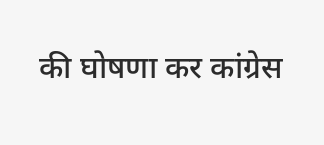की घोषणा कर कांग्रेस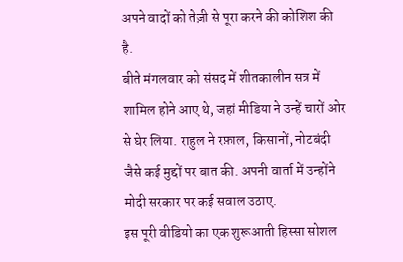अपने वादों को तेज़ी से पूरा करने की कोशिश की है.
बीते मंगलवार को संसद में शीतकालीन सत्र में शामिल होने आए थे, जहां मीडिया ने उन्हें चारों ओर से घेर लिया. राहुल ने रफ़ाल, किसानों, नोटबंदी जैसे कई मुद्दों पर बात की. अपनी वार्ता में उन्होंने मोदी सरकार पर कई सवाल उठाए.
इस पूरी वीडियो का एक शुरूआती हिस्सा सोशल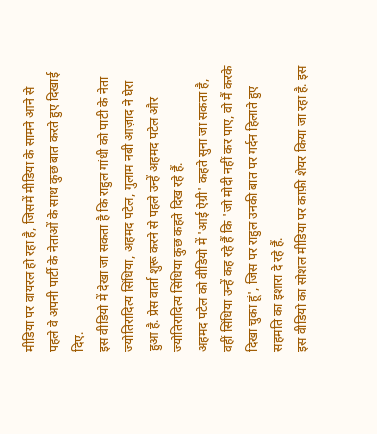मीडिया पर वायरल हो रहा है, जिसमें मीडिया के सामने आने से पहले वे अपनी पार्टी के नेताओं के साथ कुछ बात करते हुए दिखाई दिए.
इस वीडियो में देखा जा सकता है कि राहुल गांधी को पाटी के नेता ज्योतिरादित्य सिंधिया, अहमद पटेल, गुलाम नबी आज़ाद ने घेरा हुआ है. प्रेस वार्ता शुरू करने से पहले उन्हें अहमद पटेल और ज्योतिरादित्य सिंधिया कुछ कहते दिख रहे हैं.
अहमद पटेल को वीडियो में 'आई ऐग्री' कहते सुना जा सकता है, वहीं सिंधिया उन्हें कह रहे हैं कि 'जो मोदी नहीं कर पाए, वो मैं करके दिखा चुका हूं', जिस पर राहुल उनकी बात पर गर्दन हिलाते हुए सहमति का इशारा दे रहे हैं.
इस वीडियो का सोशल मीडिया पर काफ़ी शेयर किया जा रहा है. इस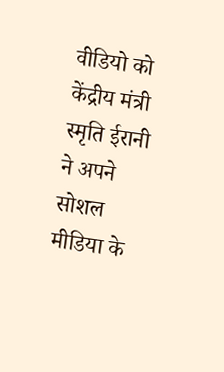वीडियो को केंद्रीय मंत्री स्मृति ईरानी ने अपने सोशल मीडिया के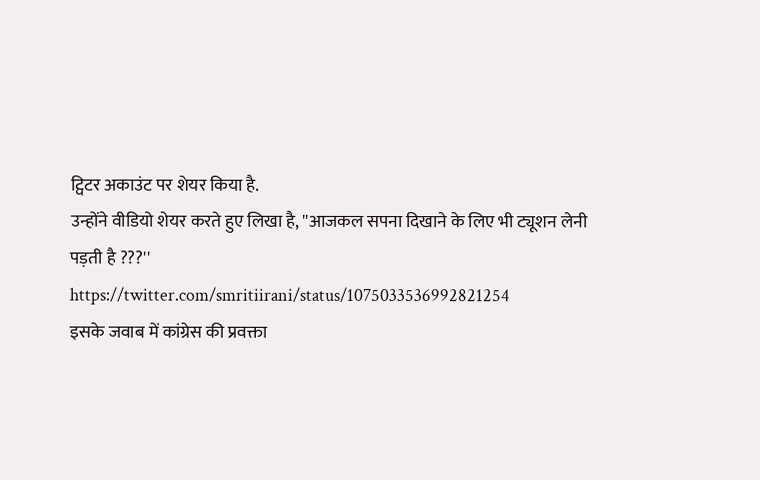ट्विटर अकाउंट पर शेयर किया है.
उन्होंने वीडियो शेयर करते हुए लिखा है, ''आजकल सपना दिखाने के लिए भी ट्यूशन लेनी पड़ती है ???''
https://twitter.com/smritiirani/status/1075033536992821254
इसके जवाब में कांग्रेस की प्रवक्ता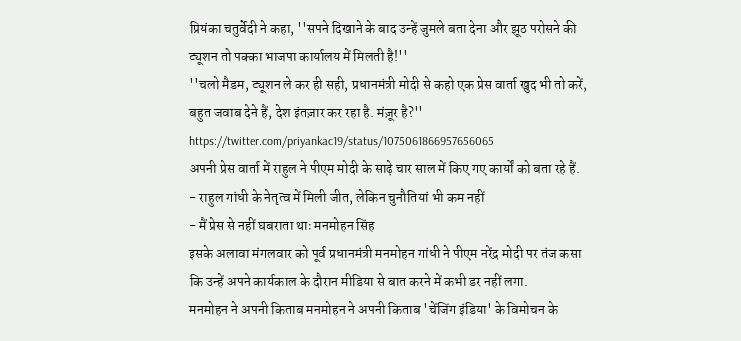प्रियंका चतुर्वेदी ने कहा, ''सपने दिखाने के बाद उन्हें जुमले बता देना और झूठ परोसने की ट्यूशन तो पक्का भाजपा कार्यालय में मिलती है!''
''चलो मैडम, ट्यूशन ले कर ही सही, प्रधानमंत्री मोदी से कहो एक प्रेस वार्ता खुद भी तो करें, बहुत जवाब देने हैं, देश इंतज़ार कर रहा है. मंज़ूर है?''
https://twitter.com/priyankac19/status/1075061866957656065
अपनी प्रेस वार्ता में राहुल ने पीएम मोदी के साढ़े चार साल में किए गए कार्यों को बता रहे हैं.
- राहुल गांधी के नेतृत्व में मिली जीत, लेकिन चुनौतियां भी कम नहीं
- मैं प्रेस से नहीं घबराता थाः मनमोहन सिंह
इसके अलावा मंगलवार को पूर्व प्रधानमंत्री मनमोहन गांधी ने पीएम नरेंद्र मोदी पर तंज कसा कि उन्हें अपने कार्यकाल के दौरान मीडिया से बात करने में कभी डर नहीं लगा.
मनमोहन ने अपनी किताब मनमोहन ने अपनी किताब 'चेंजिंग इंडिया' के विमोचन के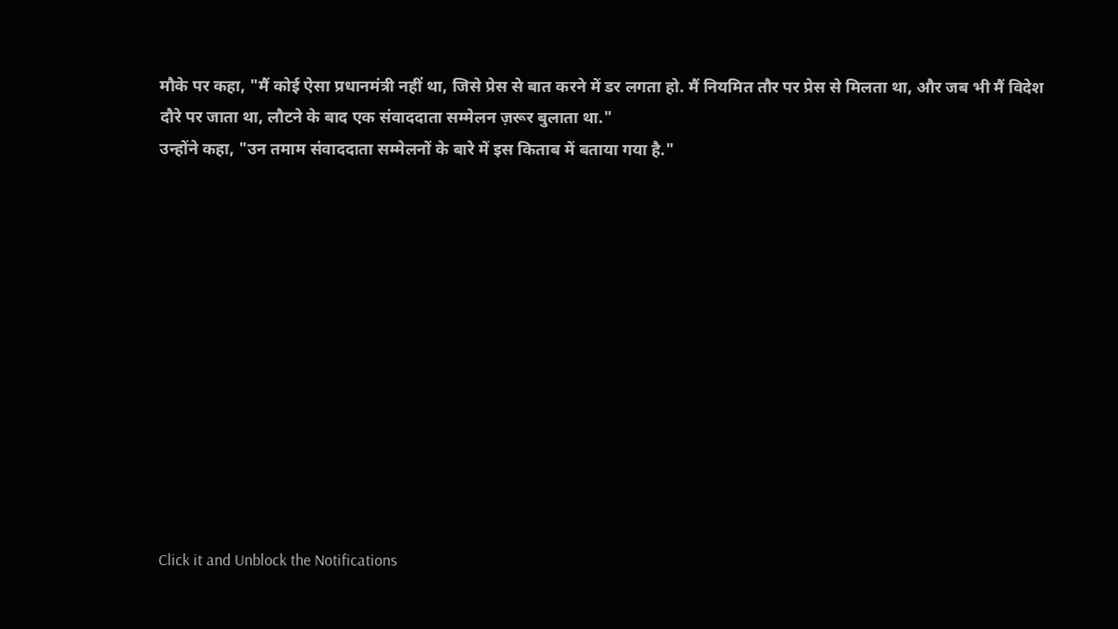मौके पर कहा, "मैं कोई ऐसा प्रधानमंत्री नहीं था, जिसे प्रेस से बात करने में डर लगता हो. मैं नियमित तौर पर प्रेस से मिलता था, और जब भी मैं विदेश दौरे पर जाता था, लौटने के बाद एक संवाददाता सम्मेलन ज़रूर बुलाता था."
उन्होंने कहा, "उन तमाम संवाददाता सम्मेलनों के बारे में इस किताब में बताया गया है."












Click it and Unblock the Notifications